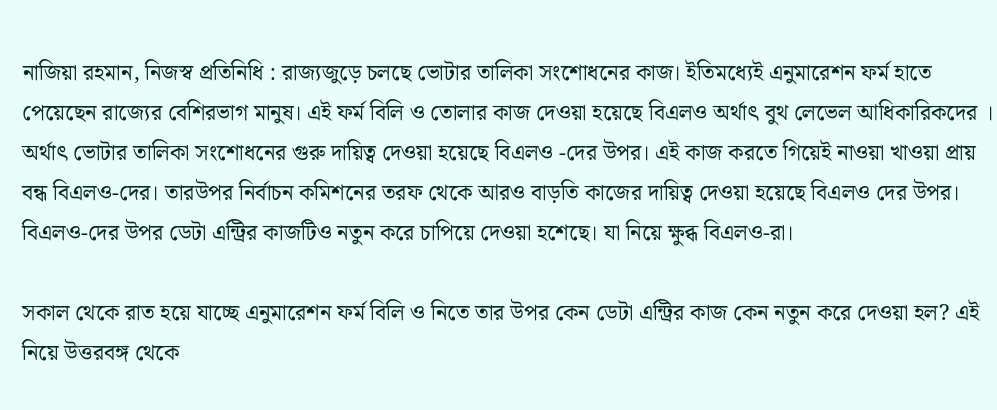নাজিয়া রহমান, নিজস্ব প্রতিনিধি : রাজ্যজুড়ে চলছে ভোটার তালিকা সংশোধনের কাজ। ইতিমধ্যেই এনুমারেশন ফর্ম হাতে পেয়েছেন রাজ্যের বেশিরভাগ মানুষ। এই ফর্ম বিলি ও তোলার কাজ দেওয়া হয়েছে বিএলও অর্থাৎ বুথ লেভেল আধিকারিকদের । অর্থাৎ ভোটার তালিকা সংশোধনের গুরু দায়িত্ব দেওয়া হয়েছে বিএলও -দের উপর। এই কাজ করতে গিয়েই নাওয়া খাওয়া প্রায় বন্ধ বিএলও-দের। তারউপর নির্বাচন কমিশনের তরফ থেকে আরও বাড়তি কাজের দায়িত্ব দেওয়া হয়েছে বিএলও দের উপর। বিএলও-দের উপর ডেটা এন্ট্রির কাজটিও নতুন করে চাপিয়ে দেওয়া হশেছে। যা নিয়ে ক্ষুব্ধ বিএলও-রা।

সকাল থেকে রাত হয়ে যাচ্ছে এনুমারেশন ফর্ম বিলি ও নিতে তার উপর কেন ডেটা এন্ট্রির কাজ কেন নতুন করে দেওয়া হল? এই নিয়ে উত্তরবঙ্গ থেকে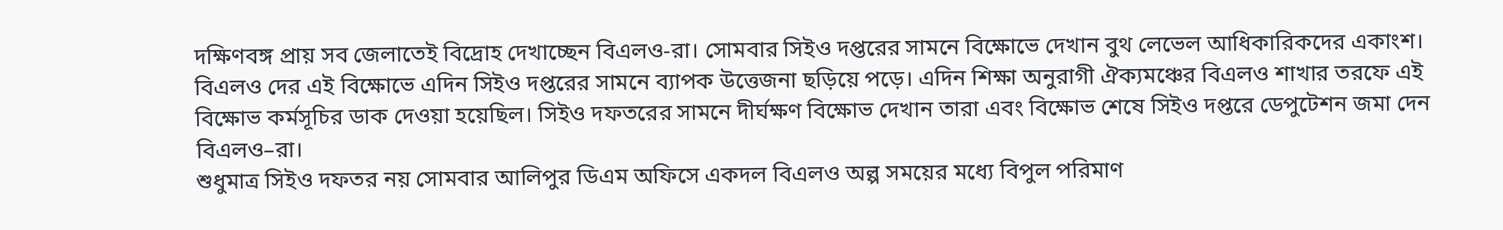দক্ষিণবঙ্গ প্রায় সব জেলাতেই বিদ্রোহ দেখাচ্ছেন বিএলও-রা। সোমবার সিইও দপ্তরের সামনে বিক্ষোভে দেখান বুথ লেভেল আধিকারিকদের একাংশ। বিএলও দের এই বিক্ষোভে এদিন সিইও দপ্তরের সামনে ব্যাপক উত্তেজনা ছড়িয়ে পড়ে। এদিন শিক্ষা অনুরাগী ঐক্যমঞ্চের বিএলও শাখার তরফে এই বিক্ষোভ কর্মসূচির ডাক দেওয়া হয়েছিল। সিইও দফতরের সামনে দীর্ঘক্ষণ বিক্ষোভ দেখান তারা এবং বিক্ষোভ শেষে সিইও দপ্তরে ডেপুটেশন জমা দেন বিএলও–রা।
শুধুমাত্র সিইও দফতর নয় সোমবার আলিপুর ডিএম অফিসে একদল বিএলও অল্প সময়ের মধ্যে বিপুল পরিমাণ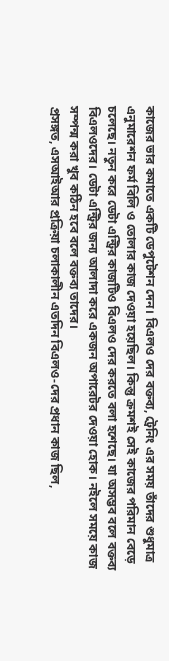কাজের ভার কমাতে একটি ডেপুটেশন দেন। বিএলও দের বক্তব্য, ট্রেনিং এর সময় তাঁদের শুধুমাত্র এনুমারেশন ফর্ম বিলি ও তোলার কাজ দেওয়া হয়েছিল। কিন্তু ক্রমশই সেই কাজের পরিমান বেড়ে চলেছে। নতুন করে ডেটা এন্ট্রির কাজটিও বিএলও দের করতে বলা হশেছে। যা অসম্ভব বলে বক্তব্য বিএলওদের। ডেটা এন্ট্রির জন্য আলাদা করে একজন অপারেটর দেওয়া হোক। নইলে সময়ে কাজ সম্পন্ম করা খুব কঠিন হবে বলে বক্তব্য তাদের।
প্রসঙ্গত, এসআইআর প্রক্রিয়া চলাকালীন এতদিন বিএলও-দের প্রধান কাজ ছিল,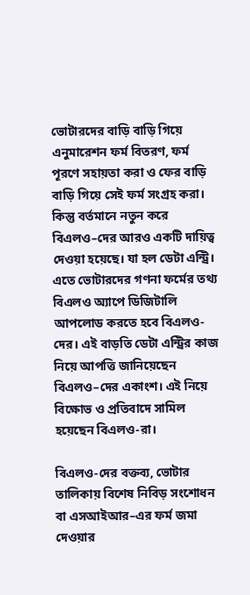ভোটারদের বাড়ি বাড়ি গিয়ে এনুমারেশন ফর্ম বিতরণ, ফর্ম পূরণে সহায়তা করা ও ফের বাড়ি বাড়ি গিয়ে সেই ফর্ম সংগ্রহ করা। কিন্তু বর্তমানে নতুন করে বিএলও–দের আরও একটি দায়িত্ব দেওয়া হয়েছে। যা হল ডেটা এন্ট্রি। এতে ভোটারদের গণনা ফর্মের তথ্য বিএলও অ্যাপে ডিজিটালি আপলোড করতে হবে বিএলও-দের। এই বাড়তি ডেটা এন্ট্রির কাজ নিয়ে আপত্তি জানিয়েছেন বিএলও–দের একাংশ। এই নিয়ে বিক্ষোভ ও প্রতিবাদে সামিল হয়েছেন বিএলও-রা।

বিএলও-দের বক্তব্য, ভোটার তালিকায় বিশেষ নিবিড় সংশোধন বা এসআইআর–এর ফর্ম জমা দেওয়ার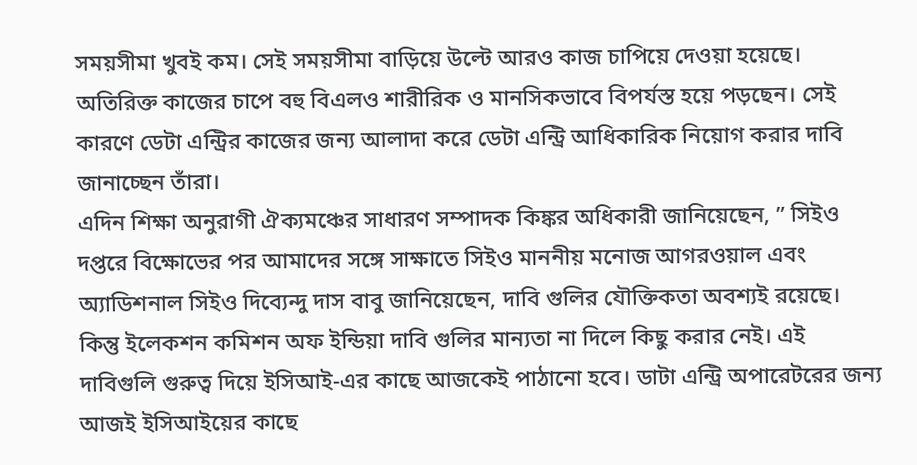সময়সীমা খুবই কম। সেই সময়সীমা বাড়িয়ে উল্টে আরও কাজ চাপিয়ে দেওয়া হয়েছে। অতিরিক্ত কাজের চাপে বহু বিএলও শারীরিক ও মানসিকভাবে বিপর্যস্ত হয়ে পড়ছেন। সেই কারণে ডেটা এন্ট্রির কাজের জন্য আলাদা করে ডেটা এন্ট্রি আধিকারিক নিয়োগ করার দাবি জানাচ্ছেন তাঁরা।
এদিন শিক্ষা অনুরাগী ঐক্যমঞ্চের সাধারণ সম্পাদক কিঙ্কর অধিকারী জানিয়েছেন, ” সিইও দপ্তরে বিক্ষোভের পর আমাদের সঙ্গে সাক্ষাতে সিইও মাননীয় মনোজ আগরওয়াল এবং অ্যাডিশনাল সিইও দিব্যেন্দু দাস বাবু জানিয়েছেন, দাবি গুলির যৌক্তিকতা অবশ্যই রয়েছে। কিন্তু ইলেকশন কমিশন অফ ইন্ডিয়া দাবি গুলির মান্যতা না দিলে কিছু করার নেই। এই দাবিগুলি গুরুত্ব দিয়ে ইসিআই-এর কাছে আজকেই পাঠানো হবে। ডাটা এন্ট্রি অপারেটরের জন্য আজই ইসিআইয়ের কাছে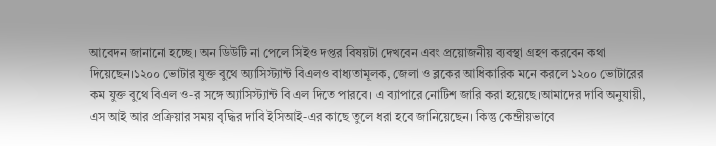আবেদন জানানো হচ্ছে। অন ডিউটি না পেলে সিইও দপ্তর বিষয়টা দেখবেন এবং প্রয়োজনীয় ব্যবস্থা গ্রহণ করবেন কথা দিয়েছেন।১২০০ ভোটার যুক্ত বুথে অ্যাসিস্ট্যান্ট বিএলও বাধ্যতামূলক, জেলা ও ব্লকের আধিকারিক মনে করলে ১২০০ ভোটারের কম যুক্ত বুথে বিএল ও-র সঙ্গে অ্যাসিস্ট্যান্ট বি এল দিতে পারবে। এ ব্যাপারে নোটিশ জারি করা হয়েছে।আমাদের দাবি অনুযায়ী, এস আই আর প্রক্রিয়ার সময় বৃদ্ধির দাবি ইসিআই-এর কাছে তুলে ধরা হবে জানিয়েছেন। কিন্তু কেন্দ্রীয়ভাবে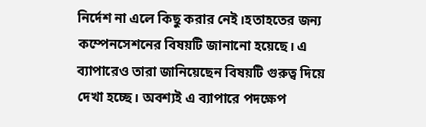নির্দেশ না এলে কিছু করার নেই।হতাহতের জন্য কম্পেনসেশনের বিষয়টি জানানো হয়েছে। এ ব্যাপারেও তারা জানিয়েছেন বিষয়টি গুরুত্ব দিয়ে দেখা হচ্ছে। অবশ্যই এ ব্যাপারে পদক্ষেপ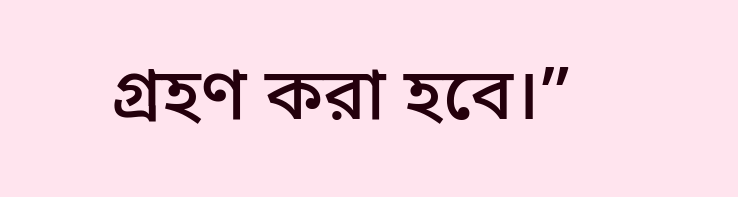গ্রহণ করা হবে।”